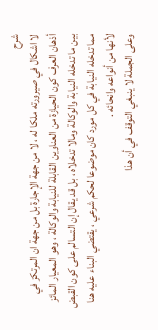شرح
لا اشكال في صيرورته ملكا له ، لا من جهة الإجارة بل من جهة ان المرتكز في أذهان العرف كون الحيازة من العناوين القابلة للنيابة والوكالة ، وهو المعيار المائز بين ما تدخله النيابة والوكالة ومالا تدخلاه ، بل قد يقال إن التسالم على كون القبض مما تدخله النيابة في كل مورد كان موضوعا لحكم شرعي ، يقتضي البناء عليه هنا لأنها من أنواعه وانحائه .
وعلى الجملة لا ينبغي التوقف في أن هذا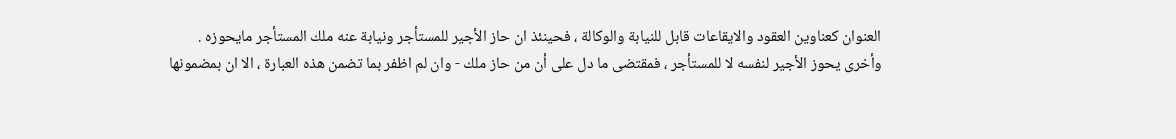العنوان كعناوين العقود والايقاعات قابل للنيابة والوكالة ، فحينئذ ان حاز الأجير للمستأجر ونيابة عنه ملك المستأجر مايحوزه .
وأخرى يحوز الأجير لنفسه لا للمستأجر ، فمقتضى ما دل على أن من حاز ملك - وان لم اظفر بما تضمن هذه العبارة ، الا ان بمضمونها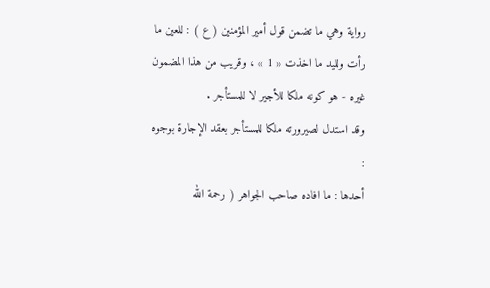رواية وهي ما تضمن قول أمير المؤمنين ( ع ) : للعين ما رأت ولليد ما اخذت « 1 » ، وقريب من هذا المضمون غيره - هو كونه ملكا للأجير لا للمستأجر .
وقد استدل لصيرورته ملكا للمستأجر بعقد الإجارة بوجوه :
أحدها : ما افاده صاحب الجواهر ( رحمة الله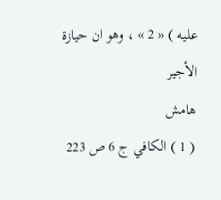عليه ) « 2 » ، وهو ان حيازة الأجير
هامش
( 1 ) الكافي ج 6 ص 223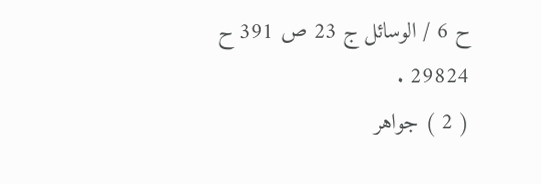ح 6 / الوسائل ج 23 ص 391 ح 29824 .
( 2 ) جواهر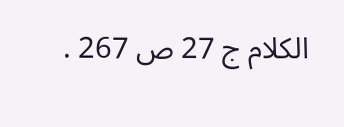الكلام ج 27 ص 267 .